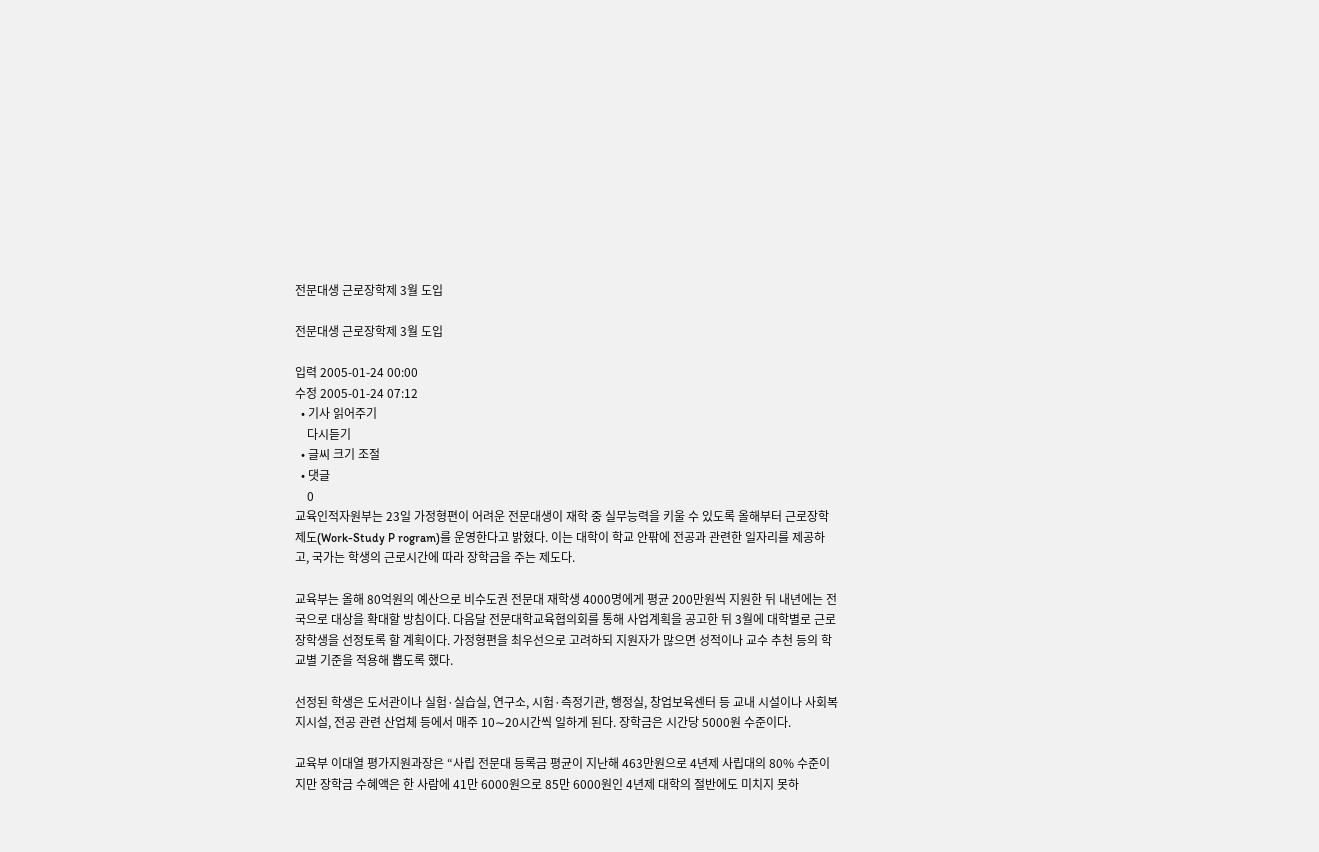전문대생 근로장학제 3월 도입

전문대생 근로장학제 3월 도입

입력 2005-01-24 00:00
수정 2005-01-24 07:12
  • 기사 읽어주기
    다시듣기
  • 글씨 크기 조절
  • 댓글
    0
교육인적자원부는 23일 가정형편이 어려운 전문대생이 재학 중 실무능력을 키울 수 있도록 올해부터 근로장학제도(Work-Study P rogram)를 운영한다고 밝혔다. 이는 대학이 학교 안팎에 전공과 관련한 일자리를 제공하고, 국가는 학생의 근로시간에 따라 장학금을 주는 제도다.

교육부는 올해 80억원의 예산으로 비수도권 전문대 재학생 4000명에게 평균 200만원씩 지원한 뒤 내년에는 전국으로 대상을 확대할 방침이다. 다음달 전문대학교육협의회를 통해 사업계획을 공고한 뒤 3월에 대학별로 근로장학생을 선정토록 할 계획이다. 가정형편을 최우선으로 고려하되 지원자가 많으면 성적이나 교수 추천 등의 학교별 기준을 적용해 뽑도록 했다.

선정된 학생은 도서관이나 실험·실습실, 연구소, 시험·측정기관, 행정실, 창업보육센터 등 교내 시설이나 사회복지시설, 전공 관련 산업체 등에서 매주 10∼20시간씩 일하게 된다. 장학금은 시간당 5000원 수준이다.

교육부 이대열 평가지원과장은 “사립 전문대 등록금 평균이 지난해 463만원으로 4년제 사립대의 80% 수준이지만 장학금 수혜액은 한 사람에 41만 6000원으로 85만 6000원인 4년제 대학의 절반에도 미치지 못하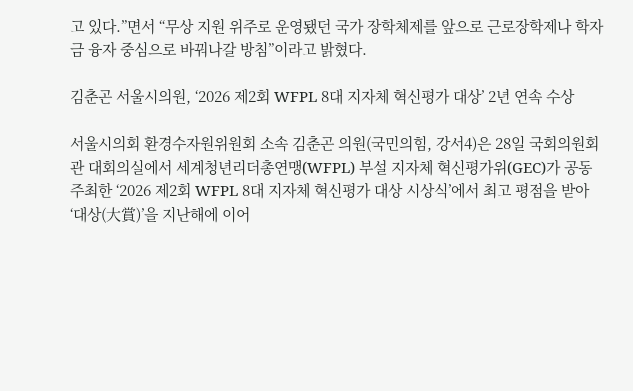고 있다.”면서 “무상 지원 위주로 운영됐던 국가 장학체제를 앞으로 근로장학제나 학자금 융자 중심으로 바꿔나갈 방침”이라고 밝혔다.

김춘곤 서울시의원, ‘2026 제2회 WFPL 8대 지자체 혁신평가 대상’ 2년 연속 수상

서울시의회 환경수자원위원회 소속 김춘곤 의원(국민의힘, 강서4)은 28일 국회의원회관 대회의실에서 세계청년리더총연맹(WFPL) 부설 지자체 혁신평가위(GEC)가 공동 주최한 ‘2026 제2회 WFPL 8대 지자체 혁신평가 대상 시상식’에서 최고 평점을 받아 ‘대상(大賞)’을 지난해에 이어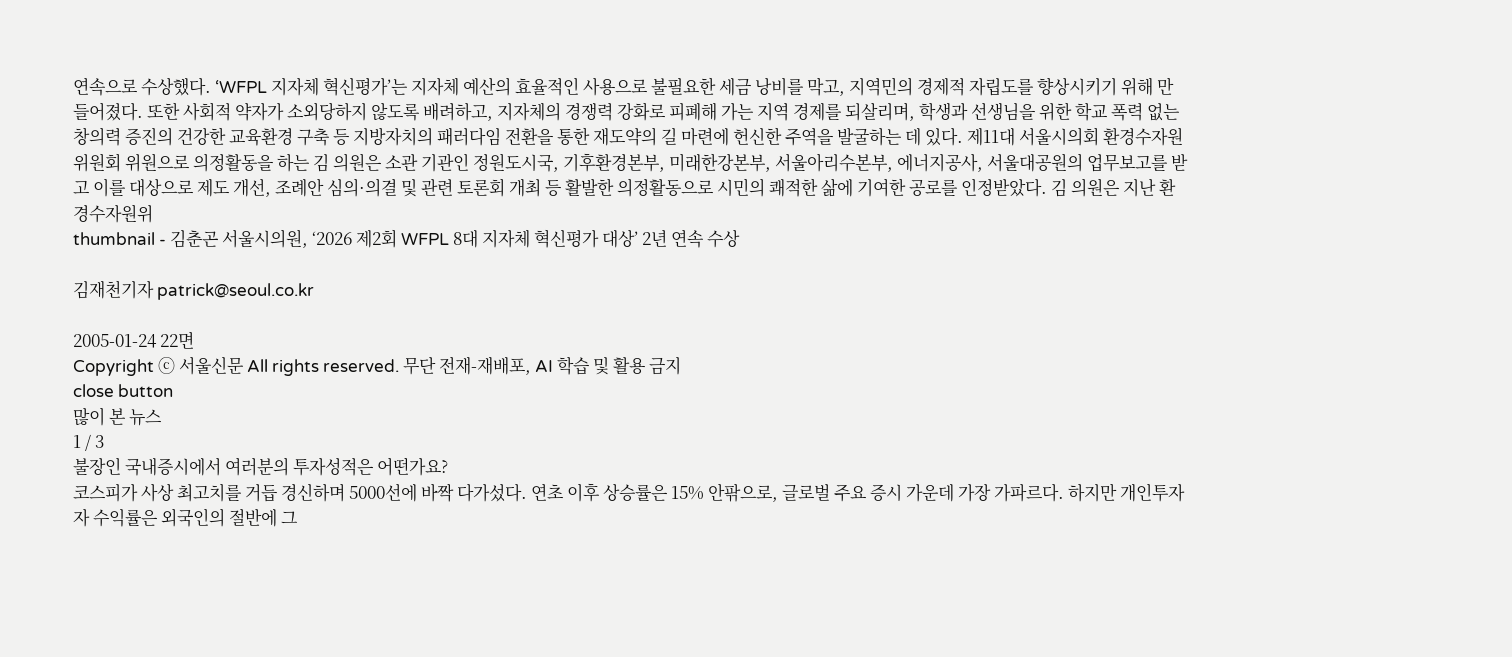연속으로 수상했다. ‘WFPL 지자체 혁신평가’는 지자체 예산의 효율적인 사용으로 불필요한 세금 낭비를 막고, 지역민의 경제적 자립도를 향상시키기 위해 만들어졌다. 또한 사회적 약자가 소외당하지 않도록 배려하고, 지자체의 경쟁력 강화로 피폐해 가는 지역 경제를 되살리며, 학생과 선생님을 위한 학교 폭력 없는 창의력 증진의 건강한 교육환경 구축 등 지방자치의 패러다임 전환을 통한 재도약의 길 마련에 헌신한 주역을 발굴하는 데 있다. 제11대 서울시의회 환경수자원위원회 위원으로 의정활동을 하는 김 의원은 소관 기관인 정원도시국, 기후환경본부, 미래한강본부, 서울아리수본부, 에너지공사, 서울대공원의 업무보고를 받고 이를 대상으로 제도 개선, 조례안 심의·의결 및 관련 토론회 개최 등 활발한 의정활동으로 시민의 쾌적한 삶에 기여한 공로를 인정받았다. 김 의원은 지난 환경수자원위
thumbnail - 김춘곤 서울시의원, ‘2026 제2회 WFPL 8대 지자체 혁신평가 대상’ 2년 연속 수상

김재천기자 patrick@seoul.co.kr

2005-01-24 22면
Copyright ⓒ 서울신문 All rights reserved. 무단 전재-재배포, AI 학습 및 활용 금지
close button
많이 본 뉴스
1 / 3
불장인 국내증시에서 여러분의 투자성적은 어떤가요?
코스피가 사상 최고치를 거듭 경신하며 5000선에 바짝 다가섰다. 연초 이후 상승률은 15% 안팎으로, 글로벌 주요 증시 가운데 가장 가파르다. 하지만 개인투자자 수익률은 외국인의 절반에 그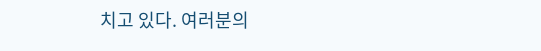치고 있다. 여러분의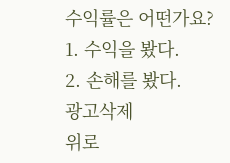수익률은 어떤가요?
1. 수익을 봤다.
2. 손해를 봤다.
광고삭제
위로